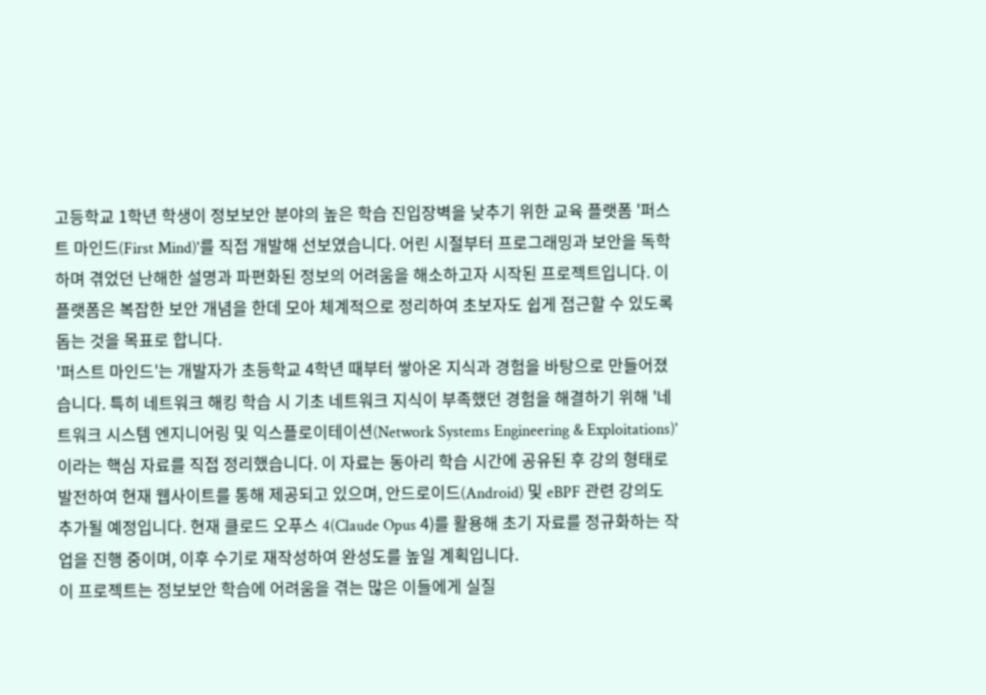고등학교 1학년 학생이 정보보안 분야의 높은 학습 진입장벽을 낮추기 위한 교육 플랫폼 '퍼스트 마인드(First Mind)'를 직접 개발해 선보였습니다. 어린 시절부터 프로그래밍과 보안을 독학하며 겪었던 난해한 설명과 파편화된 정보의 어려움을 해소하고자 시작된 프로젝트입니다. 이 플랫폼은 복잡한 보안 개념을 한데 모아 체계적으로 정리하여 초보자도 쉽게 접근할 수 있도록 돕는 것을 목표로 합니다.
'퍼스트 마인드'는 개발자가 초등학교 4학년 때부터 쌓아온 지식과 경험을 바탕으로 만들어졌습니다. 특히 네트워크 해킹 학습 시 기초 네트워크 지식이 부족했던 경험을 해결하기 위해 '네트워크 시스템 엔지니어링 및 익스플로이테이션(Network Systems Engineering & Exploitations)'이라는 핵심 자료를 직접 정리했습니다. 이 자료는 동아리 학습 시간에 공유된 후 강의 형태로 발전하여 현재 웹사이트를 통해 제공되고 있으며, 안드로이드(Android) 및 eBPF 관련 강의도 추가될 예정입니다. 현재 클로드 오푸스 4(Claude Opus 4)를 활용해 초기 자료를 정규화하는 작업을 진행 중이며, 이후 수기로 재작성하여 완성도를 높일 계획입니다.
이 프로젝트는 정보보안 학습에 어려움을 겪는 많은 이들에게 실질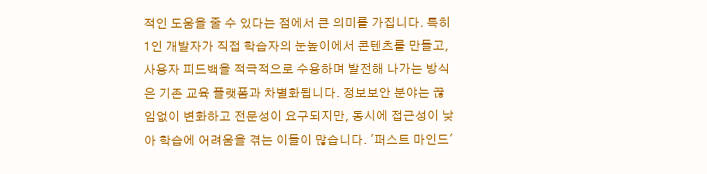적인 도움을 줄 수 있다는 점에서 큰 의미를 가집니다. 특히 1인 개발자가 직접 학습자의 눈높이에서 콘텐츠를 만들고, 사용자 피드백을 적극적으로 수용하며 발전해 나가는 방식은 기존 교육 플랫폼과 차별화됩니다. 정보보안 분야는 끊임없이 변화하고 전문성이 요구되지만, 동시에 접근성이 낮아 학습에 어려움을 겪는 이들이 많습니다. '퍼스트 마인드'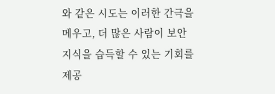와 같은 시도는 이러한 간극을 메우고, 더 많은 사람이 보안 지식을 습득할 수 있는 기회를 제공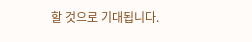할 것으로 기대됩니다.